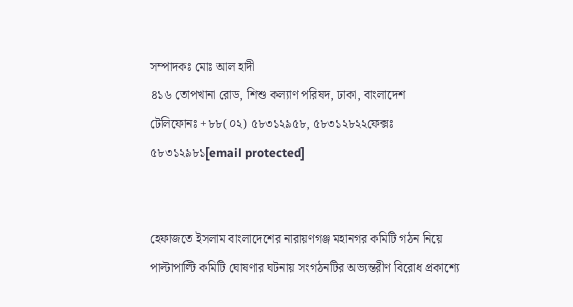সম্পাদকঃ মোঃ আল হাদী
৪১৬ তোপখানা রোড, শিশু কল্যাণ পরিষদ, ঢাকা, বাংলাদেশ
টেলিফোনঃ +৮৮(০২) ৫৮৩১২৯৫৮, ৫৮৩১২৮২২ফেক্সঃ ৫৮৩১২৯৮১[email protected]


হেফাজতে ইসলাম বাংলাদেশের নারায়ণগঞ্জ মহানগর কমিটি গঠন নিয়ে পাল্টাপাল্টি কমিটি ঘোষণার ঘটনায় সংগঠনটির অভ্যন্তরীণ বিরোধ প্রকাশ্যে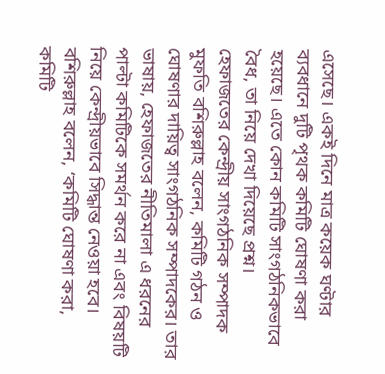এসেছে। একই দিনে মাত্র কয়েক ঘণ্টার ব্যবধানে দুটি পৃথক কমিটি ঘোষণা করা হয়েছে। এতে কোন কমিটি সাংগঠনিকভাবে বৈধ, তা নিয়ে দেখা দিয়েছে প্রশ্ন।
হেফাজতের কেন্দ্রীয় সাংগঠনিক সম্পাদক মুফতি বশিরুল্লাহ বলেন, কমিটি গঠন ও ঘোষণার দায়িত্ব সাংগঠনিক সম্পাদকের। তার ভাষায়, হেফাজতের নীতিমালা এ ধরনের পাল্টা কমিটিকে সমর্থন করে না এবং বিষয়টি নিয়ে কেন্দ্রীয়ভাবে সিদ্ধান্ত নেওয়া হবে।
বশিরুল্লাহ বলেন, ‘কমিটি ঘোষণা করা, কমিটি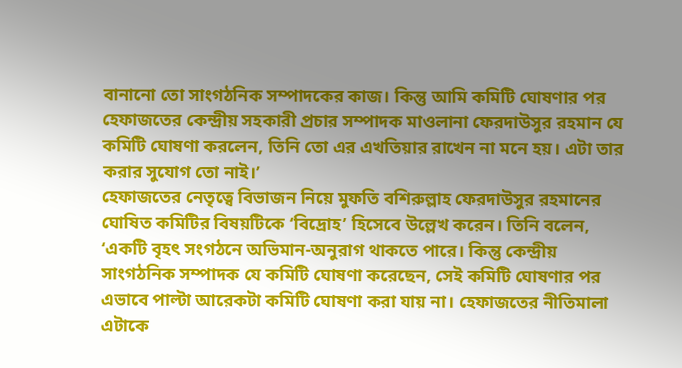বানানো তো সাংগঠনিক সম্পাদকের কাজ। কিন্তু আমি কমিটি ঘোষণার পর হেফাজতের কেন্দ্রীয় সহকারী প্রচার সম্পাদক মাওলানা ফেরদাউসুর রহমান যে কমিটি ঘোষণা করলেন, তিনি তো এর এখতিয়ার রাখেন না মনে হয়। এটা তার করার সুযোগ তো নাই।’
হেফাজতের নেতৃত্বে বিভাজন নিয়ে মুফতি বশিরুল্লাহ ফেরদাউসুর রহমানের ঘোষিত কমিটির বিষয়টিকে ‘বিদ্রোহ’ হিসেবে উল্লেখ করেন। তিনি বলেন, ‘একটি বৃহৎ সংগঠনে অভিমান-অনুরাগ থাকতে পারে। কিন্তু কেন্দ্রীয় সাংগঠনিক সম্পাদক যে কমিটি ঘোষণা করেছেন, সেই কমিটি ঘোষণার পর এভাবে পাল্টা আরেকটা কমিটি ঘোষণা করা যায় না। হেফাজতের নীতিমালা এটাকে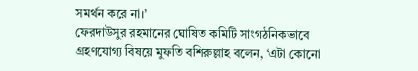সমর্থন করে না।’
ফেরদাউসুর রহমানের ঘোষিত কমিটি সাংগঠনিকভাবে গ্রহণযোগ্য বিষয়ে মুফতি বশিরুল্লাহ বলেন, ‘এটা কোনো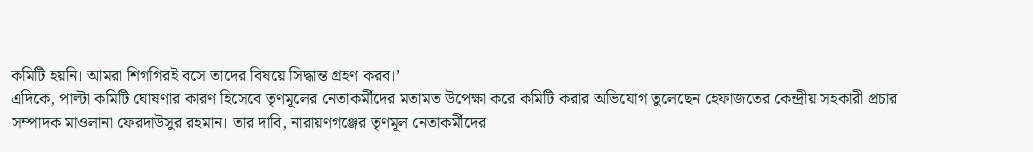কমিটি হয়নি। আমরা শিগগিরই বসে তাদের বিষয়ে সিদ্ধান্ত গ্রহণ করব।’
এদিকে, পাল্টা কমিটি ঘোষণার কারণ হিসেবে তৃণমূলের নেতাকর্মীদের মতামত উপেক্ষা করে কমিটি করার অভিযোগ তুলেছেন হেফাজতের কেন্দ্রীয় সহকারী প্রচার সম্পাদক মাওলানা ফেরদাউসুর রহমান। তার দাবি, নারায়ণগঞ্জের তৃণমূল নেতাকর্মীদের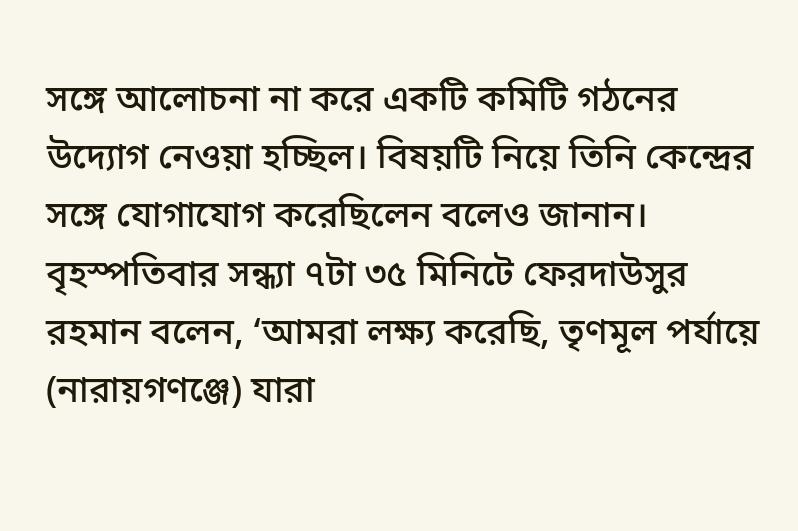সঙ্গে আলোচনা না করে একটি কমিটি গঠনের উদ্যোগ নেওয়া হচ্ছিল। বিষয়টি নিয়ে তিনি কেন্দ্রের সঙ্গে যোগাযোগ করেছিলেন বলেও জানান।
বৃহস্পতিবার সন্ধ্যা ৭টা ৩৫ মিনিটে ফেরদাউসুর রহমান বলেন, ‘আমরা লক্ষ্য করেছি, তৃণমূল পর্যায়ে (নারায়গণঞ্জে) যারা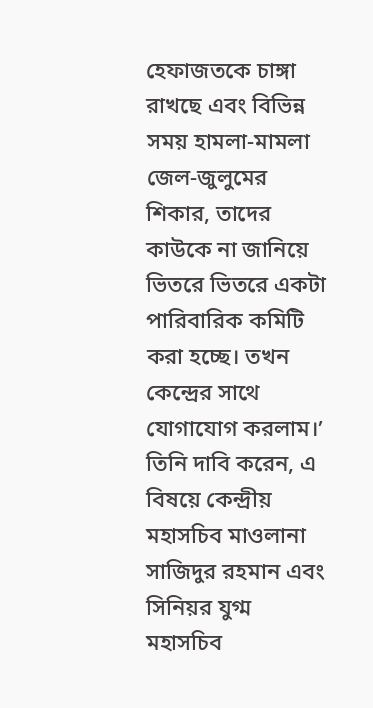হেফাজতকে চাঙ্গা রাখছে এবং বিভিন্ন সময় হামলা-মামলা জেল-জুলুমের শিকার, তাদের কাউকে না জানিয়ে ভিতরে ভিতরে একটা পারিবারিক কমিটি করা হচ্ছে। তখন কেন্দ্রের সাথে যোগাযোগ করলাম।’
তিনি দাবি করেন, এ বিষয়ে কেন্দ্রীয় মহাসচিব মাওলানা সাজিদুর রহমান এবং সিনিয়র যুগ্ম মহাসচিব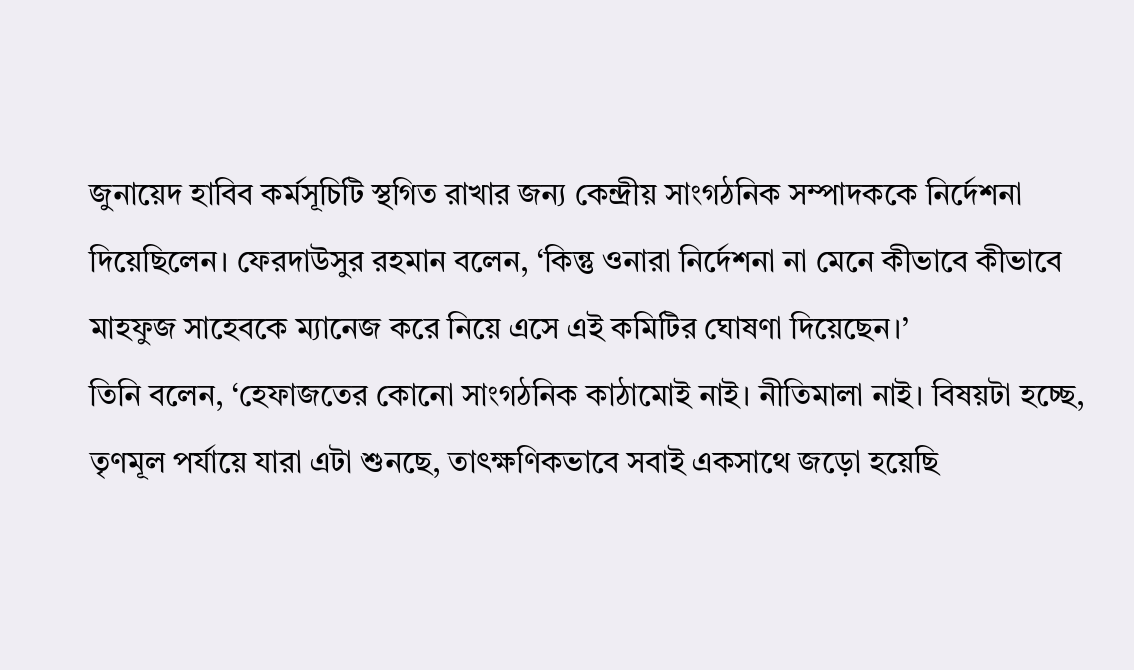জুনায়েদ হাবিব কর্মসূচিটি স্থগিত রাখার জন্য কেন্দ্রীয় সাংগঠনিক সম্পাদককে নির্দেশনা দিয়েছিলেন। ফেরদাউসুর রহমান বলেন, ‘কিন্তু ওনারা নির্দেশনা না মেনে কীভাবে কীভাবে মাহফুজ সাহেবকে ম্যানেজ করে নিয়ে এসে এই কমিটির ঘোষণা দিয়েছেন।’
তিনি বলেন, ‘হেফাজতের কোনো সাংগঠনিক কাঠামোই নাই। নীতিমালা নাই। বিষয়টা হচ্ছে, তৃণমূল পর্যায়ে যারা এটা শুনছে, তাৎক্ষণিকভাবে সবাই একসাথে জড়ো হয়েছি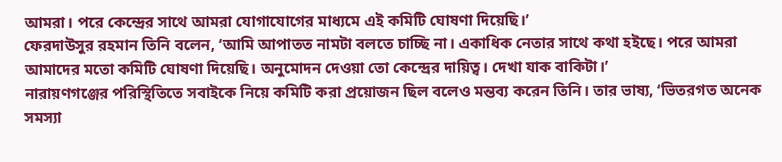আমরা। পরে কেন্দ্রের সাথে আমরা যোগাযোগের মাধ্যমে এই কমিটি ঘোষণা দিয়েছি।’
ফেরদাউসুর রহমান তিনি বলেন, ‘আমি আপাতত নামটা বলতে চাচ্ছি না। একাধিক নেতার সাথে কথা হইছে। পরে আমরা আমাদের মতো কমিটি ঘোষণা দিয়েছি। অনুমোদন দেওয়া তো কেন্দ্রের দায়িত্ব। দেখা যাক বাকিটা।’
নারায়ণগঞ্জের পরিস্থিতিতে সবাইকে নিয়ে কমিটি করা প্রয়োজন ছিল বলেও মন্তব্য করেন তিনি। তার ভাষ্য, ‘ভিতরগত অনেক সমস্যা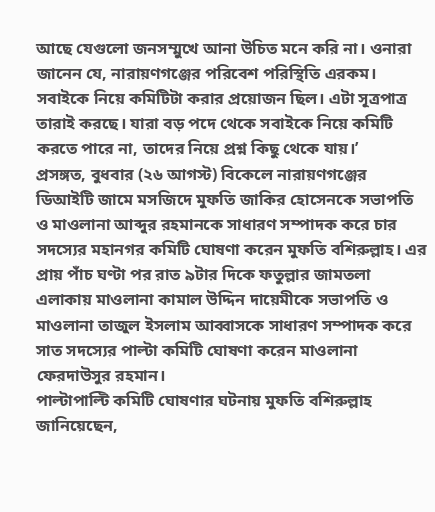আছে যেগুলো জনসম্মুখে আনা উচিত মনে করি না। ওনারা জানেন যে, নারায়ণগঞ্জের পরিবেশ পরিস্থিতি এরকম। সবাইকে নিয়ে কমিটিটা করার প্রয়োজন ছিল। এটা সূত্রপাত্র তারাই করছে। যারা বড় পদে থেকে সবাইকে নিয়ে কমিটি করতে পারে না, তাদের নিয়ে প্রশ্ন কিছু থেকে যায়।’
প্রসঙ্গত, বুধবার (২৬ আগস্ট) বিকেলে নারায়ণগঞ্জের ডিআইটি জামে মসজিদে মুফতি জাকির হোসেনকে সভাপতি ও মাওলানা আব্দুর রহমানকে সাধারণ সম্পাদক করে চার সদস্যের মহানগর কমিটি ঘোষণা করেন মুফতি বশিরুল্লাহ। এর প্রায় পাঁচ ঘণ্টা পর রাত ৯টার দিকে ফতুল্লার জামতলা এলাকায় মাওলানা কামাল উদ্দিন দায়েমীকে সভাপতি ও মাওলানা তাজুল ইসলাম আব্বাসকে সাধারণ সম্পাদক করে সাত সদস্যের পাল্টা কমিটি ঘোষণা করেন মাওলানা ফেরদাউসুর রহমান।
পাল্টাপাল্টি কমিটি ঘোষণার ঘটনায় মুফতি বশিরুল্লাহ জানিয়েছেন,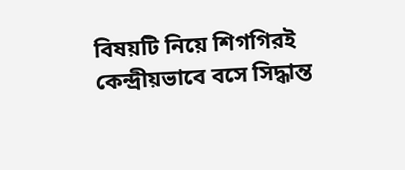বিষয়টি নিয়ে শিগগিরই কেন্দ্রীয়ভাবে বসে সিদ্ধান্ত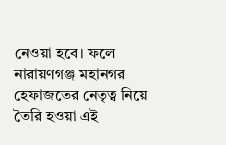নেওয়া হবে। ফলে নারায়ণগঞ্জ মহানগর হেফাজতের নেতৃত্ব নিয়ে তৈরি হওয়া এই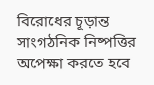বিরোধের চূড়ান্ত সাংগঠনিক নিষ্পত্তির অপেক্ষা করতে হবে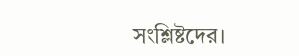সংশ্লিষ্টদের।